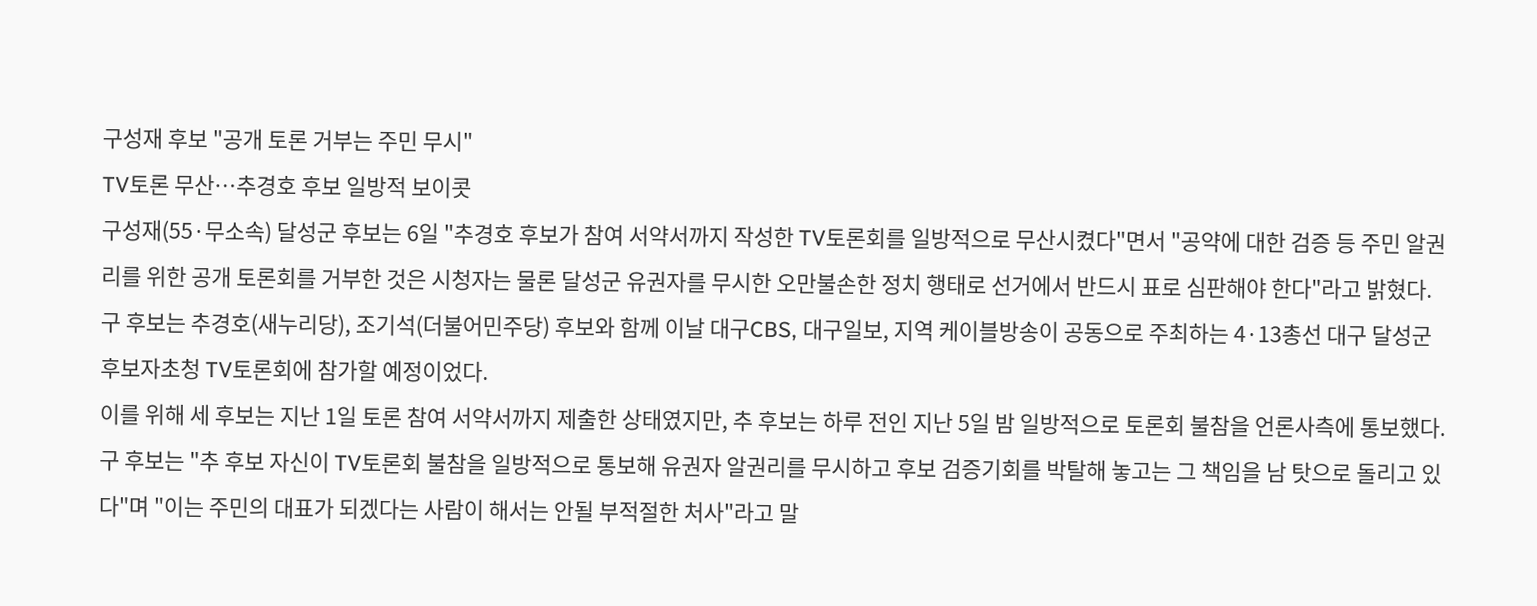구성재 후보 "공개 토론 거부는 주민 무시"
TV토론 무산…추경호 후보 일방적 보이콧
구성재(55·무소속) 달성군 후보는 6일 "추경호 후보가 참여 서약서까지 작성한 TV토론회를 일방적으로 무산시켰다"면서 "공약에 대한 검증 등 주민 알권리를 위한 공개 토론회를 거부한 것은 시청자는 물론 달성군 유권자를 무시한 오만불손한 정치 행태로 선거에서 반드시 표로 심판해야 한다"라고 밝혔다.
구 후보는 추경호(새누리당), 조기석(더불어민주당) 후보와 함께 이날 대구CBS, 대구일보, 지역 케이블방송이 공동으로 주최하는 4·13총선 대구 달성군 후보자초청 TV토론회에 참가할 예정이었다.
이를 위해 세 후보는 지난 1일 토론 참여 서약서까지 제출한 상태였지만, 추 후보는 하루 전인 지난 5일 밤 일방적으로 토론회 불참을 언론사측에 통보했다.
구 후보는 "추 후보 자신이 TV토론회 불참을 일방적으로 통보해 유권자 알권리를 무시하고 후보 검증기회를 박탈해 놓고는 그 책임을 남 탓으로 돌리고 있다"며 "이는 주민의 대표가 되겠다는 사람이 해서는 안될 부적절한 처사"라고 말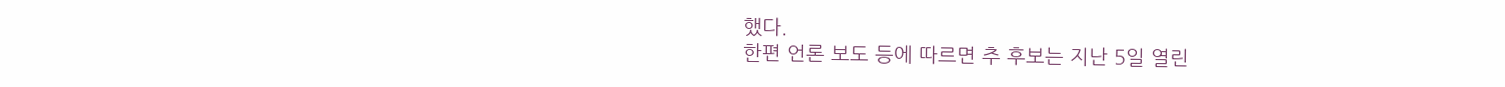했다.
한편 언론 보도 등에 따르면 추 후보는 지난 5일 열린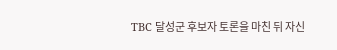TBC 달성군 후보자 토론을 마친 뒤 자신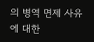의 병역 면제 사유에 대한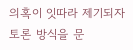의혹이 잇따라 제기되자 토론 방식을 문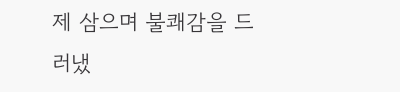제 삼으며 불쾌감을 드러냈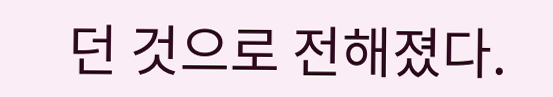던 것으로 전해졌다.